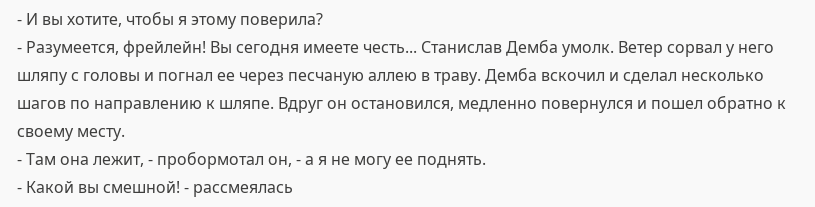- И вы хотите, чтобы я этому поверила?
- Разумеется, фрейлейн! Вы сегодня имеете честь... Станислав Демба умолк. Ветер сорвал у него шляпу с головы и погнал ее через песчаную аллею в траву. Демба вскочил и сделал несколько шагов по направлению к шляпе. Вдруг он остановился, медленно повернулся и пошел обратно к своему месту.
- Там она лежит, - пробормотал он, - а я не могу ее поднять.
- Какой вы смешной! - рассмеялась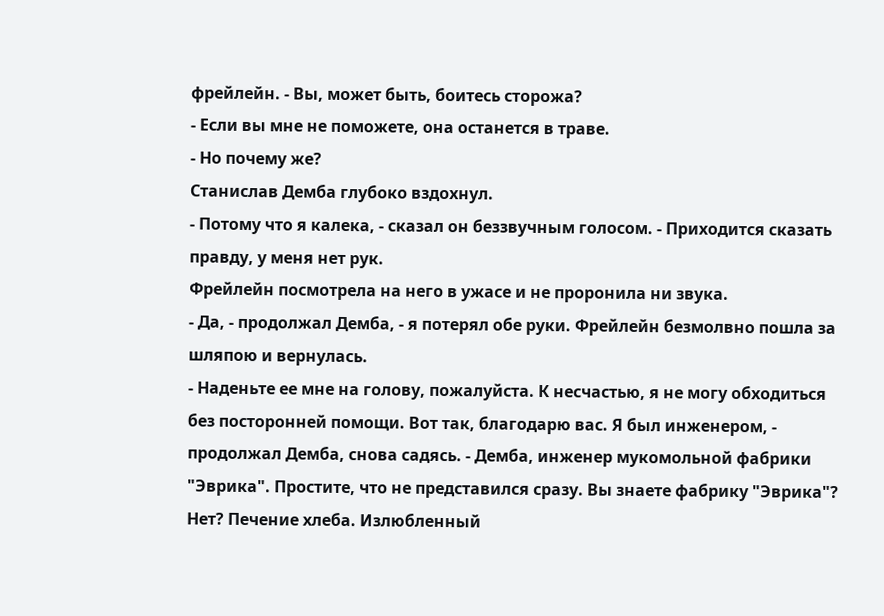фрейлейн. - Вы, может быть, боитесь сторожа?
- Если вы мне не поможете, она останется в траве.
- Но почему же?
Станислав Демба глубоко вздохнул.
- Потому что я калека, - сказал он беззвучным голосом. - Приходится сказать правду, у меня нет рук.
Фрейлейн посмотрела на него в ужасе и не проронила ни звука.
- Да, - продолжал Демба, - я потерял обе руки. Фрейлейн безмолвно пошла за шляпою и вернулась.
- Наденьте ее мне на голову, пожалуйста. К несчастью, я не могу обходиться без посторонней помощи. Вот так, благодарю вас. Я был инженером, - продолжал Демба, снова садясь. - Демба, инженер мукомольной фабрики "Эврика". Простите, что не представился сразу. Вы знаете фабрику "Эврика"? Нет? Печение хлеба. Излюбленный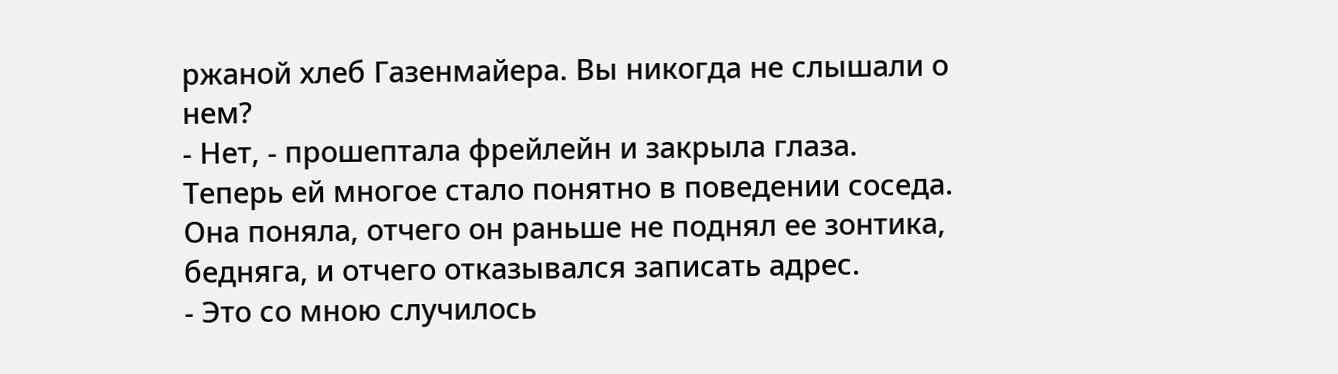ржаной хлеб Газенмайера. Вы никогда не слышали о нем?
- Нет, - прошептала фрейлейн и закрыла глаза.
Теперь ей многое стало понятно в поведении соседа. Она поняла, отчего он раньше не поднял ее зонтика, бедняга, и отчего отказывался записать адрес.
- Это со мною случилось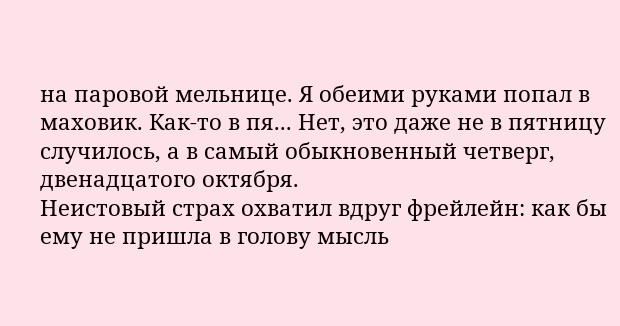на паровой мельнице. Я обеими руками попал в маховик. Как-то в пя... Нет, это даже не в пятницу случилось, а в самый обыкновенный четверг, двенадцатого октября.
Неистовый страх охватил вдруг фрейлейн: как бы ему не пришла в голову мысль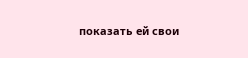показать ей свои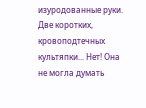изуродованные руки. Две коротких, кровоподтечных культяпки... Нет! Она не могла думать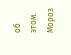об этом. Мороз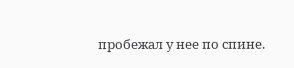пробежал у нее по спине.